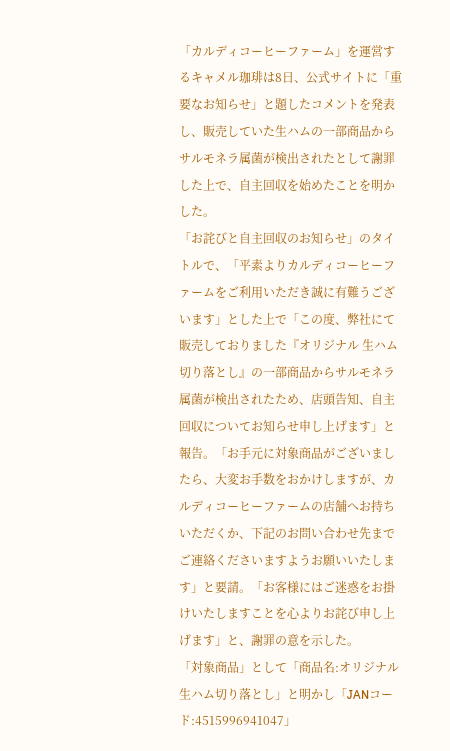「カルディコーヒーファーム」を運営するキャメル珈琲は8日、公式サイトに「重要なお知らせ」と題したコメントを発表し、販売していた生ハムの一部商品からサルモネラ属菌が検出されたとして謝罪した上で、自主回収を始めたことを明かした。
「お詫びと自主回収のお知らせ」のタイトルで、「平素よりカルディコーヒーファームをご利用いただき誠に有難うございます」とした上で「この度、弊社にて販売しておりました『オリジナル 生ハム切り落とし』の一部商品からサルモネラ属菌が検出されたため、店頭告知、自主回収についてお知らせ申し上げます」と報告。「お手元に対象商品がございましたら、大変お手数をおかけしますが、カルディコーヒーファームの店舗へお持ちいただくか、下記のお問い合わせ先までご連絡くださいますようお願いいたします」と要請。「お客様にはご迷惑をお掛けいたしますことを心よりお詫び申し上げます」と、謝罪の意を示した。
「対象商品」として「商品名:オリジナル 生ハム切り落とし」と明かし「JANコード:4515996941047」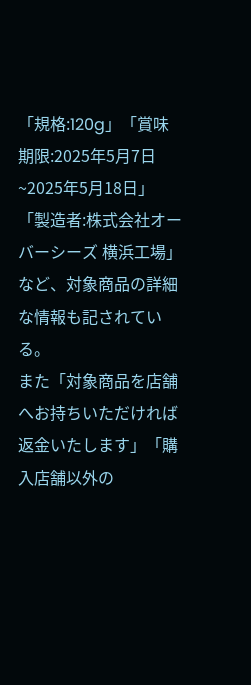「規格:120g」「賞味期限:2025年5月7日~2025年5月18日」「製造者:株式会社オーバーシーズ 横浜工場」など、対象商品の詳細な情報も記されている。
また「対象商品を店舗へお持ちいただければ返金いたします」「購入店舗以外の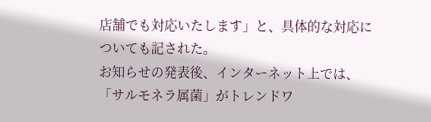店舗でも対応いたします」と、具体的な対応についても記された。
お知らせの発表後、インターネット上では、「サルモネラ属菌」がトレンドワ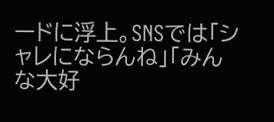ードに浮上。SNSでは「シャレにならんね」「みんな大好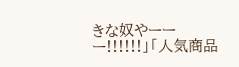きな奴やーーー!!!!!!」「人気商品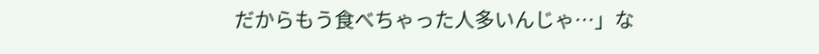だからもう食べちゃった人多いんじゃ…」な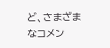ど、さまざまなコメン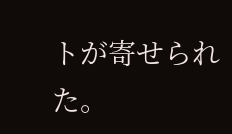トが寄せられた。